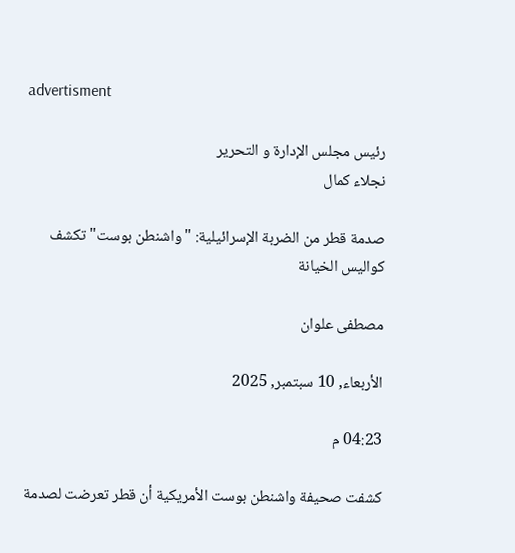advertisment

رئيس مجلس الإدارة و التحرير
نجلاء كمال

صدمة قطر من الضربة الإسرائيلية: "واشنطن بوست" تكشف كواليس الخيانة

مصطفى علوان

الأربعاء, 10 سبتمبر, 2025

04:23 م

كشفت صحيفة واشنطن بوست الأمريكية أن قطر تعرضت لصدمة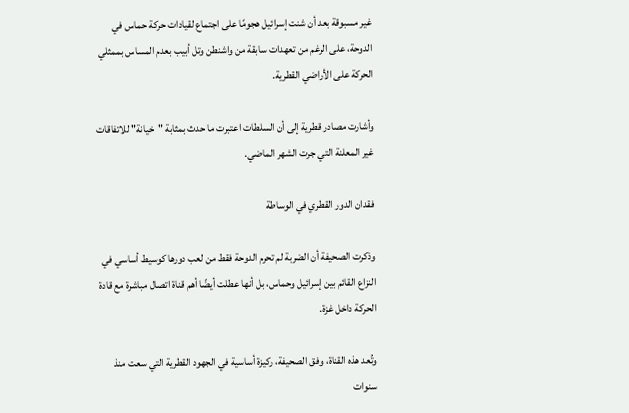غير مسبوقة بعد أن شنت إسرائيل هجومًا على اجتماع لقيادات حركة حماس في الدوحة، على الرغم من تعهدات سابقة من واشنطن وتل أبيب بعدم المساس بممثلي الحركة على الأراضي القطرية.

وأشارت مصادر قطرية إلى أن السلطات اعتبرت ما حدث بمثابة "خيانة" للاتفاقات غير المعلنة التي جرت الشهر الماضي.

فقدان الدور القطري في الوساطة

وذكرت الصحيفة أن الضربة لم تحرم الدوحة فقط من لعب دورها كوسيط أساسي في النزاع القائم بين إسرائيل وحماس، بل أنها عطلت أيضًا أهم قناة اتصال مباشرة مع قادة الحركة داخل غزة.

وتُعد هذه القناة، وفق الصحيفة، ركيزة أساسية في الجهود القطرية التي سعت منذ سنوات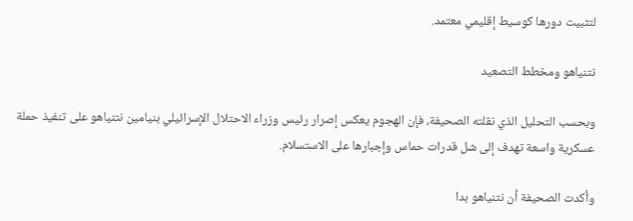لتثبيت دورها كوسيط إقليمي معتمد.

نتنياهو ومخطط التصعيد

وبحسب التحليل الذي نقلته الصحيفة، فإن الهجوم يعكس إصرار رئيس وزراء الاحتلال الإسرائيلي بنيامين نتنياهو على تنفيذ حملة عسكرية واسعة تهدف إلى شل قدرات حماس وإجبارها على الاستسلام.

وأكدت الصحيفة أن نتنياهو بدا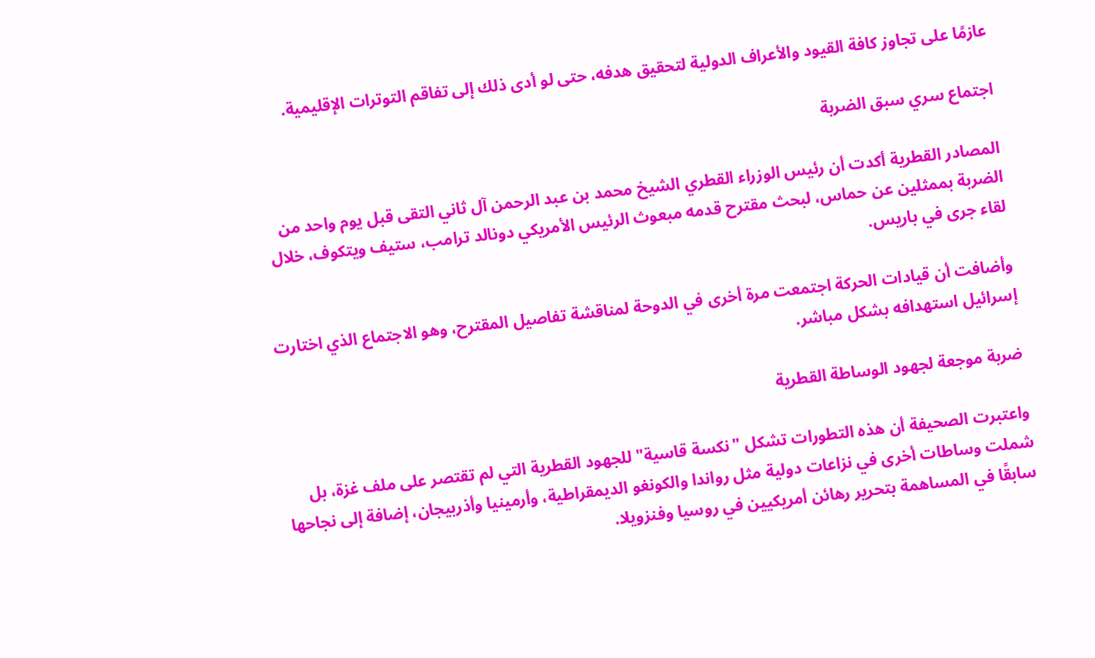عازمًا على تجاوز كافة القيود والأعراف الدولية لتحقيق هدفه، حتى لو أدى ذلك إلى تفاقم التوترات الإقليمية.

اجتماع سري سبق الضربة

المصادر القطرية أكدت أن رئيس الوزراء القطري الشيخ محمد بن عبد الرحمن آل ثاني التقى قبل يوم واحد من الضربة بممثلين عن حماس، لبحث مقترح قدمه مبعوث الرئيس الأمريكي دونالد ترامب، ستيف ويتكوف، خلال لقاء جرى في باريس.

وأضافت أن قيادات الحركة اجتمعت مرة أخرى في الدوحة لمناقشة تفاصيل المقترح، وهو الاجتماع الذي اختارت إسرائيل استهدافه بشكل مباشر.

ضربة موجعة لجهود الوساطة القطرية

واعتبرت الصحيفة أن هذه التطورات تشكل "نكسة قاسية" للجهود القطرية التي لم تقتصر على ملف غزة، بل شملت وساطات أخرى في نزاعات دولية مثل رواندا والكونغو الديمقراطية، وأرمينيا وأذربيجان، إضافة إلى نجاحها سابقًا في المساهمة بتحرير رهائن أمريكيين في روسيا وفنزويلا.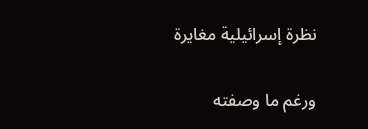نظرة إسرائيلية مغايرة

ورغم ما وصفته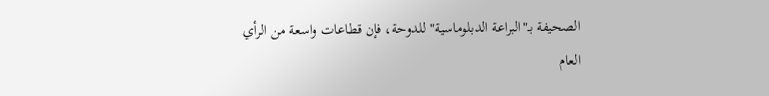الصحيفة بـ"البراعة الدبلوماسية" للدوحة، فإن قطاعات واسعة من الرأي العام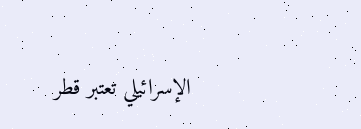الإسرائيلي تعتبر قطر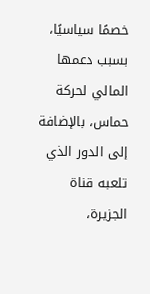خصمًا سياسيًا، بسبب دعمها المالي لحركة حماس، بالإضافة إلى الدور الذي تلعبه قناة الجزيرة،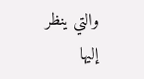والتي ينظر إليها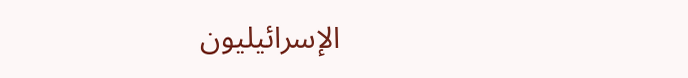الإسرائيليون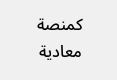كمنصة معادية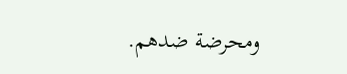ومحرضة ضدهم.